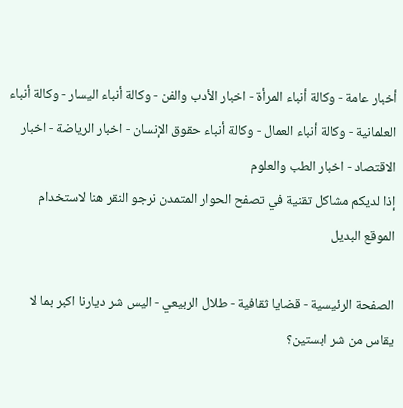أخبار عامة - وكالة أنباء المرأة - اخبار الأدب والفن - وكالة أنباء اليسار - وكالة أنباء العلمانية - وكالة أنباء العمال - وكالة أنباء حقوق الإنسان - اخبار الرياضة - اخبار الاقتصاد - اخبار الطب والعلوم
إذا لديكم مشاكل تقنية في تصفح الحوار المتمدن نرجو النقر هنا لاستخدام الموقع البديل

الصفحة الرئيسية - قضايا ثقافية - طلال الربيعي - اليس شر ديارنا اكبر بما لا يقاس من شر ابستين؟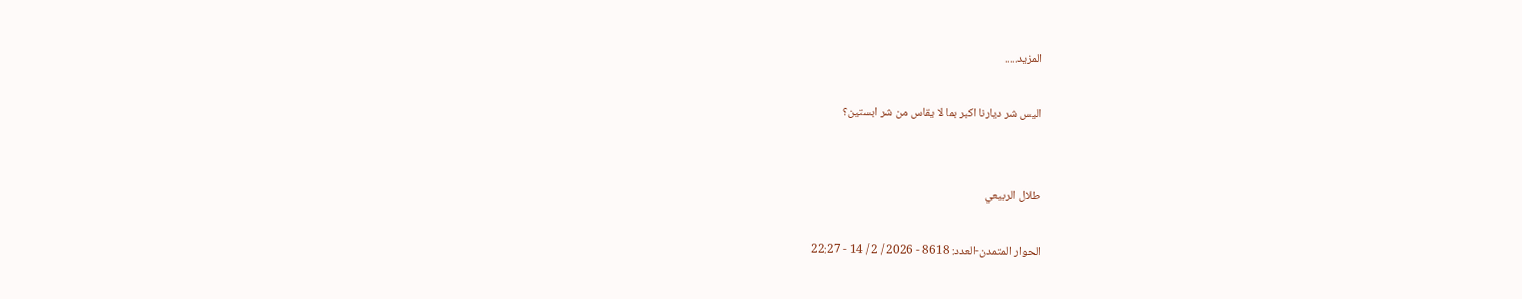المزيد.....

اليس شر ديارنا اكبر بما لا يقاس من شر ابستين؟


طلال الربيعي

الحوار المتمدن-العدد: 8618 - 2026 / 2 / 14 - 22:27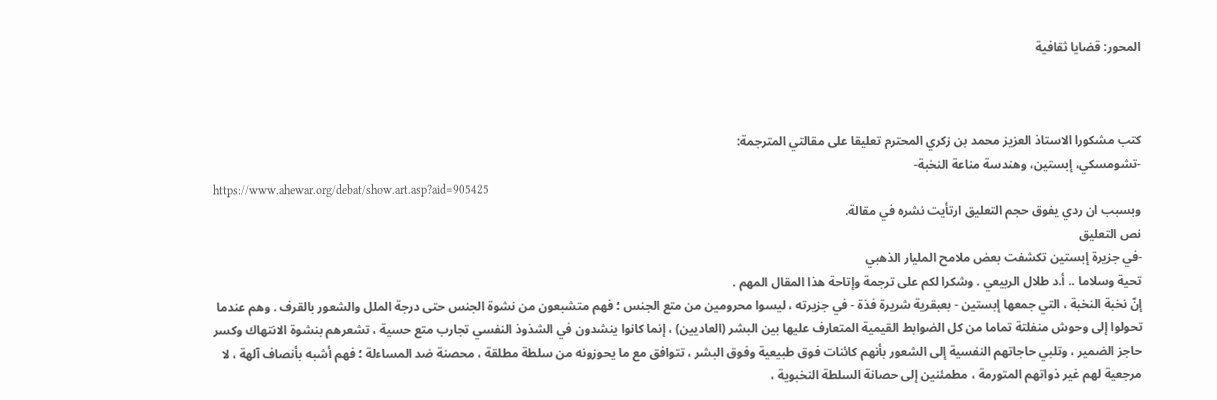المحور: قضايا ثقافية



كتب مشكورا الاستاذ العزيز محمد بن زكري المحترم تعليقا على مقالتي المترجمة:
-تشومسكي، إبستين، وهندسة مناعة النخبة-
https://www.ahewar.org/debat/show.art.asp?aid=905425
وبسبب ان ردي يفوق حجم التعليق ارتأيت نشره في مقالة.
نص التعليق
-في جزيرة إبستين تكشفت بعض ملامح المليار الذهبي
تحية وسلاما .. أ.د طلال الربيعي . وشكرا لكم على ترجمة وإتاحة هذا المقال المهم .
إنّ نخبة النخبة ، التي جمعها إبستين - بعبقرية شريرة فذة - في جزيرته ، ليسوا محرومين من متع الجنس ؛ فهم متشبعون من نشوة الجنس حتى درجة الملل والشعور بالقرف . وهم عندما تحولوا إلى وحوش منفلتة تماما من كل الضوابط القيمية المتعارف عليها بين البشر (العاديين) ، إنما كانوا ينشدون في الشذوذ النفسي تجارب متع حسية ، تشعرهم بنشوة الانتهاك وكسر حاجز الضمير ، وتلبي حاجاتهم النفسية إلى الشعور بأنهم كائنات فوق طبيعية وفوق البشر ، تتوافق مع ما يحوزونه من سلطة مطلقة ، محصنة ضد المساءلة ؛ فهم أشبه بأنصاف آلهة ، لا مرجعية لهم غير ذواتهم المتورمة ، مطمئنين إلى حصانة السلطة النخبوية ،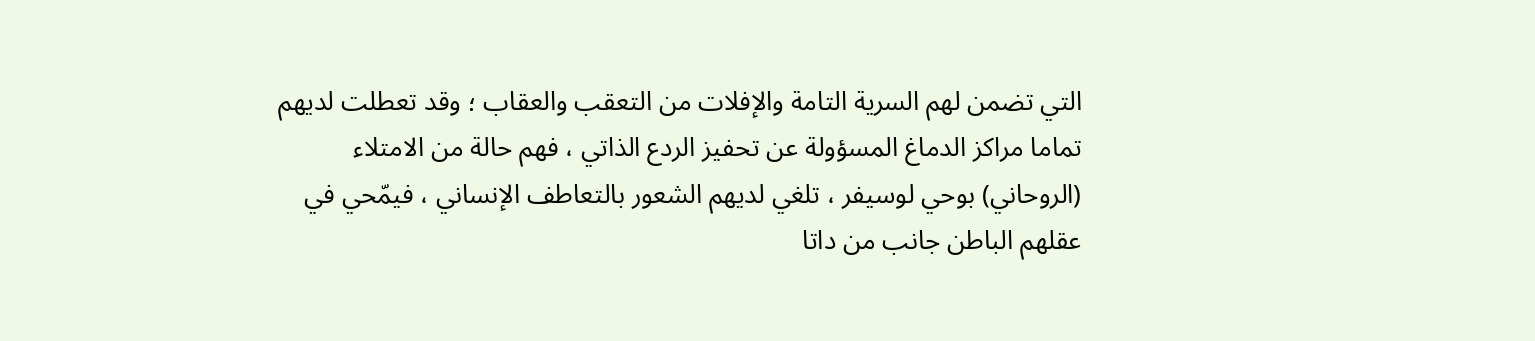التي تضمن لهم السرية التامة والإفلات من التعقب والعقاب ؛ وقد تعطلت لديهم تماما مراكز الدماغ المسؤولة عن تحفيز الردع الذاتي ، فهم حالة من الامتلاء (الروحاني) بوحي لوسيفر ، تلغي لديهم الشعور بالتعاطف الإنساني ، فيمّحي في عقلهم الباطن جانب من داتا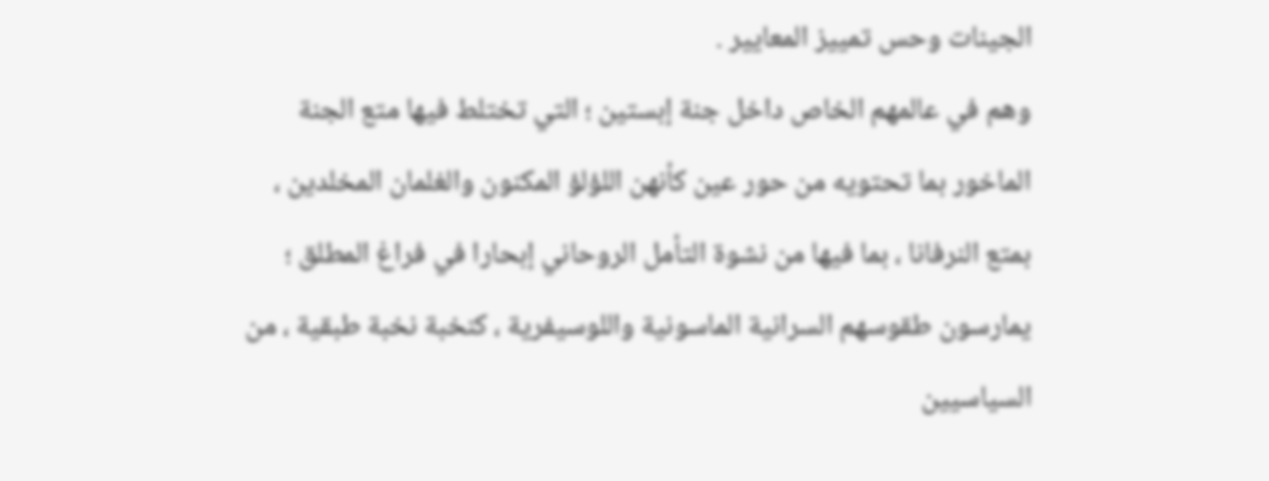الجينات وحس تمييز المعايير .
وهم في عالمهم الخاص داخل جنة إبستين ؛ التي تختلط فيها متع الجنة الماخور بما تحتويه من حور عين كأنهن اللؤلؤ المكنون والغلمان المخلدين ، بمتع النرفانا ، بما فيها من نشوة التأمل الروحاني إبحارا في فراغ المطلق ؛ يمارسون طقوسهم السرانية الماسونية واللوسيفرية ، كنخبة نخبة طبقية ، من السياسيين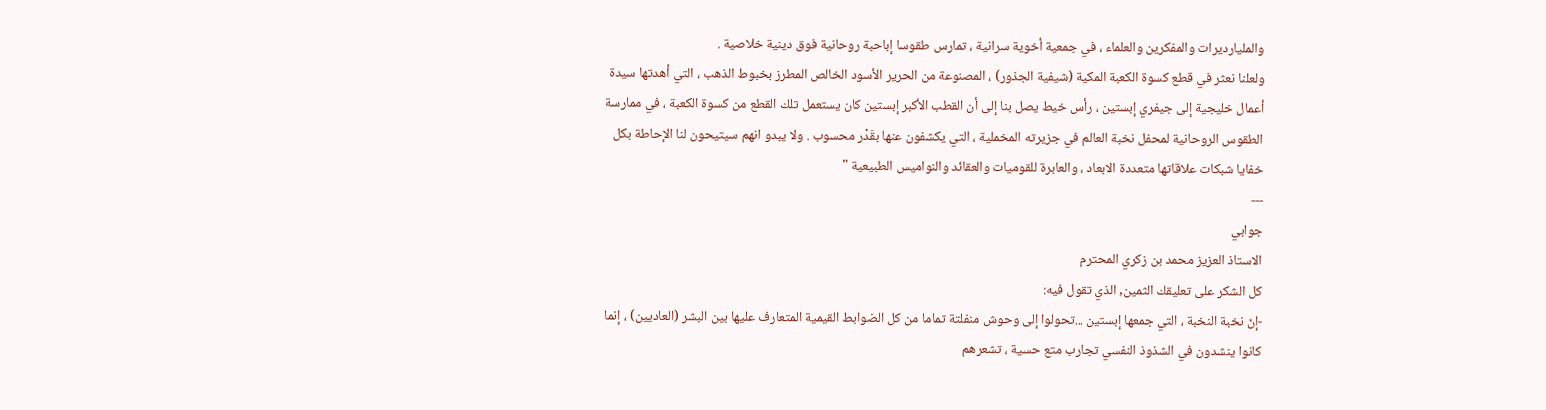والمليارديرات والمفكرين والعلماء ، في جمعية أخوية سرانية ، تمارس طقوسا إباحبة روحانية فوق دينية خلاصية .
ولعلنا نعثر في قطع كسوة الكعبة المكية (شيفية الجذور) ، المصنوعة من الحرير الأسود الخالص المطرز بخبوط الذهب ، التي أهدتها سيدة أعمال خليجية إلى جيفري إبستين ، رأس خيط يصل بنا إلى أن القطب الأكبر إبستين كان يستعمل تلك القطع من كسوة الكعبة ، في ممارسة الطقوس الروحانية لمحفل نخبة العالم في جزيرته المخملية ، التي يكشفون عنها بقَدْر محسوب . ولا يبدو انهم سيتيحون لنا الإحاطة بكل خفايا شبكات علاقاتها متعددة الابعاد ، والعابرة للقوميات والعقائد والنواميس الطبيعية "
---
جوابي
الاستاذ العزيز محمد بن زكري المحترم
كل الشكر على تعليقك الثمين, الذي تقول فيه:
-إنّ نخبة النخبة ، التي جمعها إبستين ...تحولوا إلى وحوش منفلتة تماما من كل الضوابط القيمية المتعارف عليها بين البشر (العاديين) ، إنما كانوا ينشدون في الشذوذ النفسي تجارب متع حسية ، تشعرهم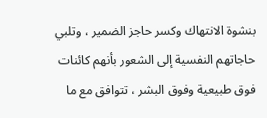بنشوة الانتهاك وكسر حاجز الضمير ، وتلبي حاجاتهم النفسية إلى الشعور بأنهم كائنات فوق طبيعية وفوق البشر ، تتوافق مع ما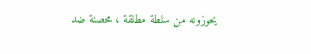يحوزونه من سلطة مطلقة ، محصنة ضد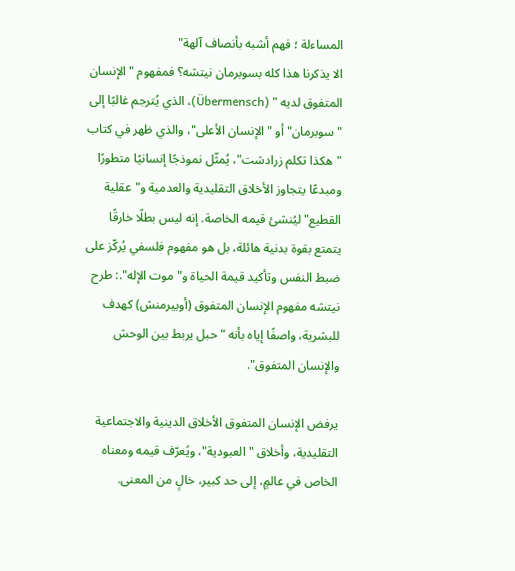المساءلة ؛ فهم أشبه بأنصاف آلهة"
الا يذكرنا هذا كله بسوبرمان نيتشه؟ فمفهوم "الإنسان المتفوق لديه " (Übermensch)، الذي يُترجم غالبًا إلى "سوبرمان" أو "الإنسان الأعلى"، والذي ظهر في كتاب "هكذا تكلم زرادشت"، يُمثّل نموذجًا إنسانيًا متطورًا ومبدعًا يتجاوز الأخلاق التقليدية والعدمية و"عقلية القطيع" ليُنشئ قيمه الخاصة. إنه ليس بطلًا خارقًا يتمتع بقوة بدنية هائلة، بل هو مفهوم فلسفي يُركّز على ضبط النفس وتأكيد قيمة الحياة و"موت الإله".: طرح نيتشه مفهوم الإنسان المتفوق (أوبيرمنش) كهدف للبشرية، واصفًا إياه بأنه "حبل يربط بين الوحش والإنسان المتفوق".

يرفض الإنسان المتفوق الأخلاق الدينية والاجتماعية التقليدية، وأخلاق "العبودية"، ويُعرّف قيمه ومعناه الخاص في عالمٍ، إلى حد كبير، خالٍ من المعنى.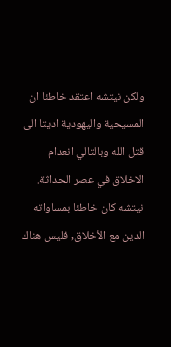ولكن نيتشه اعتقد خاطئا ان المسيحية واليهودية اديتا الى قتل الله وبالتالي انعدام الاخلاق في عصر الحداثة. نيتشه كان خاطئا بمساواته الدين مع الأخلاق, فليس هناك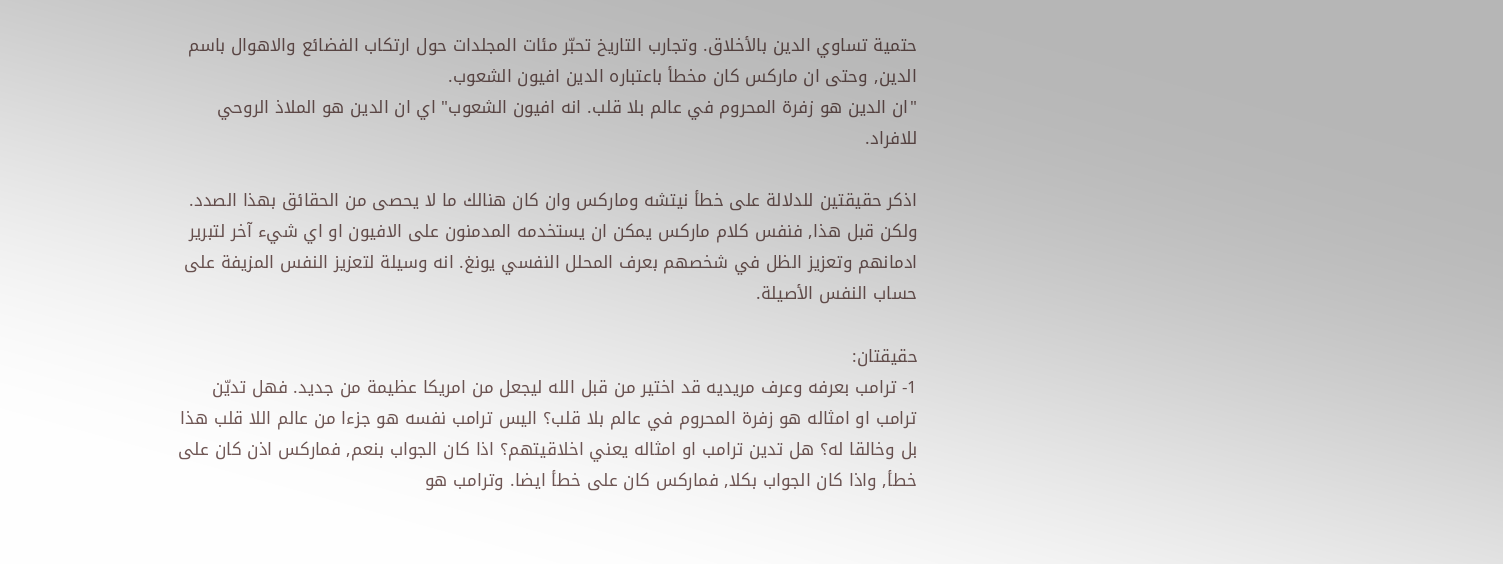حتمية تساوي الدين بالأخلاق. وتجارب التاريخ تحبّر مئات المجلدات حول ارتكاب الفضائع والاهوال باسم الدين, وحتى ان ماركس كان مخطأ باعتباره الدين افيون الشعوب.
"ان الدين هو زفرة المحروم في عالم بلا قلب. انه افيون الشعوب" اي ان الدين هو الملاذ الروحي للافراد.

اذكر حقيقتين للدلالة على خطأ نيتشه وماركس وان كان هنالك ما لا يحصى من الحقائق بهذا الصدد.
ولكن قبل هذا, فنفس كلام ماركس يمكن ان يستخدمه المدمنون على الافيون او اي شيء آخر لتبرير ادمانهم وتعزيز الظل في شخصهم بعرف المحلل النفسي يونغ. انه وسيلة لتعزيز النفس المزيفة على حساب النفس الأصيلة.

حقيقتان:
1- ترامب بعرفه وعرف مريديه قد اختير من قبل الله ليجعل من امريكا عظيمة من جديد. فهل تديّن ترامب او امثاله هو زفرة المحروم في عالم بلا قلب؟ اليس ترامب نفسه هو جزءا من عالم اللا قلب هذا بل وخالقا له؟ هل تدين ترامب او امثاله يعني اخلاقيتهم؟ اذا كان الجواب بنعم, فماركس اذن كان على خطأ, واذا كان الجواب بكلا, فماركس كان على خطأ ايضا. وترامب هو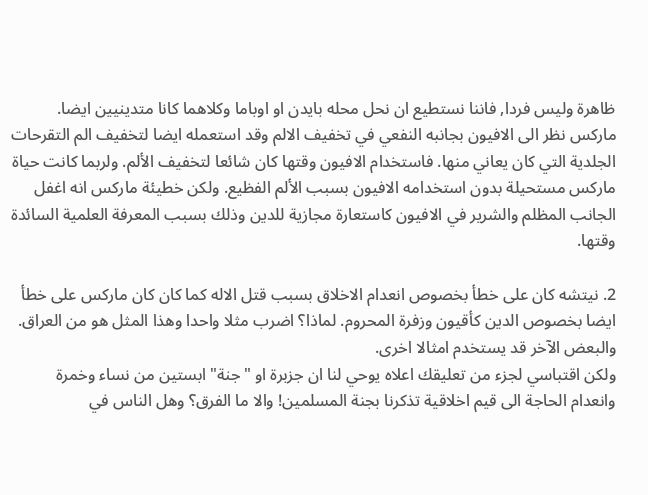ظاهرة وليس فردا, فاننا نستطيع ان نحل محله بايدن او اوباما وكلاهما كانا متدينيين ايضا. ماركس نظر الى الافيون بجانبه النفعي في تخفيف الالم وقد استعمله ايضا لتخفيف الم التقرحات الجلدية التي كان يعاني منها. فاستخدام الافيون وقتها كان شائعا لتخفيف الألم. ولربما كانت حياة ماركس مستحيلة بدون استخدامه الافيون بسبب الألم الفظيع. ولكن خطيئة ماركس انه اغفل الجانب المظلم والشرير في الافيون كاستعارة مجازية للدين وذلك بسبب المعرفة العلمية السائدة وقتها.

2. نيتشه كان على خطأ بخصوص انعدام الاخلاق بسبب قتل الاله كما كان كان ماركس على خطأ ايضا بخصوص الدين كأقيون وزفرة المحروم. لماذا؟ اضرب مثلا واحدا وهذا المثل هو من العراق. والبعض الآخر قد يستخدم امثالا اخرى.
ولكن اقتباسي لجزء من تعليقك اعلاه يوحي لنا ان جزبرة او "جنة" ابستين من نساء وخمرة وانعدام الحاجة الى قيم اخلاقية تذكرنا بجنة المسلمين! والا ما الفرق؟ وهل الناس في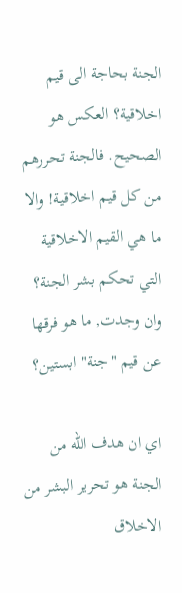الجنة بحاجة الى قيم اخلاقية؟ العكس هو الصحيح. فالجنة تحررهم من كل قيم اخلاقية! والا ما هي القيم الاخلاقية التي تحكم بشر الجنة؟ وان وجدت, ما هو فرقها عن قيم "جنة" ابستين؟

اي ان هدف الله من الجنة هو تحرير البشر من الاخلاق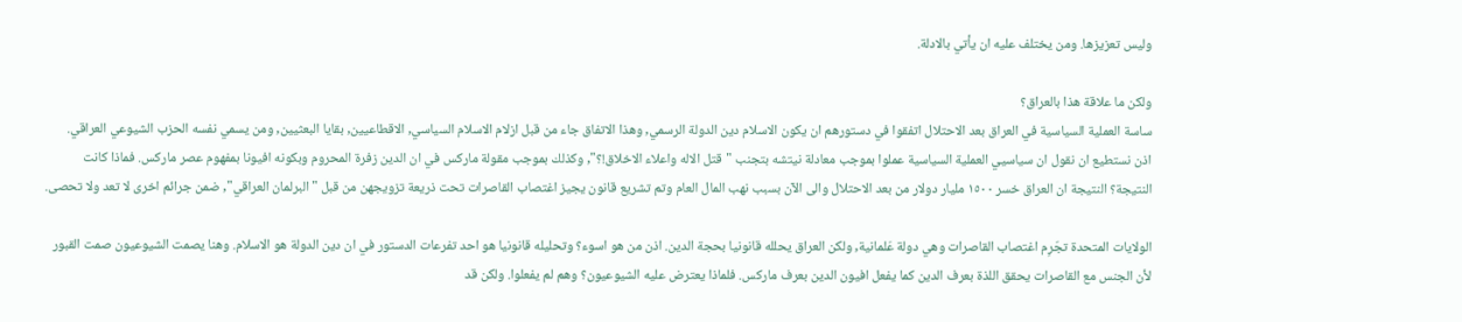وليس تعزيزها. ومن يختلف عليه ان يأتي بالادلة.

ولكن ما علاقة هذا بالعراق؟
ساسة العملية السياسية في العراق بعد الاحتلال اتفقوا في دستورهم ان يكون الاسلام دين الدولة الرسمي, وهذا الاتفاق جاء من قبل ازلام الاسلام السياسي, الاقطاعيين, بقايا البعثيين, ومن يسمي نفسه الحزب الشيوعي العراقي.
اذن نستطيع ان نقول ان سياسيي العملية السياسية عملوا بموجب معادلة نيتشه بتجنب "قتل الاله واعلاء الاخلاق!؟", وكذلك بموجب مقولة ماركس في ان الدين زفرة المحروم وبكونه افيونا بمفهوم عصر ماركس. فماذا كانت النتيجة؟ النتيجة ان العراق خسر ١٥٠٠ مليار دولار من بعد الاحتلال والى الآن بسبب نهب المال العام وتم تشريع قانون يجيز اغتصاب القاصرات تحت ذريعة تزويجهن من قبل "البرلمان العراقي", ضمن جرائم اخرى لا تعد ولا تحصى.

الولايات المتحدة تجّرِم اغتصاب القاصرات وهي دولة عَلمانية, ولكن العراق يحلله قانونيا بحجة الدين. اذن من هو اسوء؟ وتحليله قانونيا هو احد تفرعات الدستور في ان دين الدولة هو الاسلام. وهنا يصمت الشيوعيون صمت القبور لأن الجنس مع القاصرات يحقق اللذة بعرف الدين كما يفعل افيون الدين بعرف ماركس. فلماذا يعترض عليه الشيوعيون؟ وهم لم يفعلوا. ولكن قد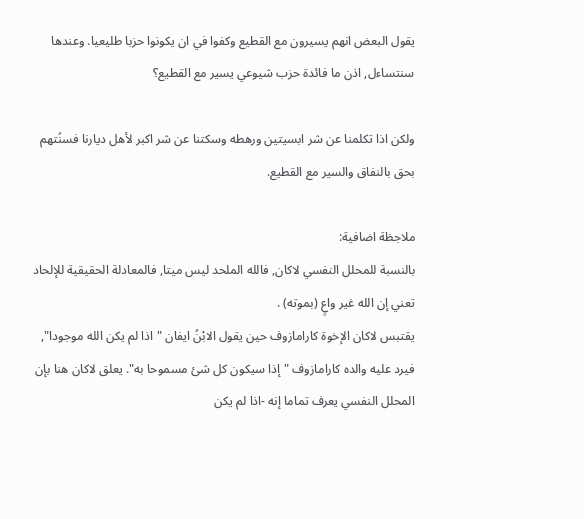يقول البعض انهم يسيرون مع القطيع وكفوا في ان يكونوا حزبا طليعيا. وعندها سنتساءل, اذن ما فائدة حزب شيوعي يسير مع القطيع؟

ولكن اذا تكلمنا عن شر ابسيتين ورهطه وسكتنا عن شر اكبر لأهل ديارنا فسنُتهم بحق بالنفاق والسير مع القطيع.

ملاجظة اضافية:
بالنسبة للمحلل النفسي لاكان, فالله الملحد ليس ميتا, فالمعادلة الحقيقية للإلحاد تعني إن الله غير واعٍ (بموته) .
يقتبس لاكان الإخوة كارامازوف حين يقول الابْنُ ايفان "اذا لم يكن الله موجودا", فيرد عليه والده كارامازوف "إذا سيكون كل شئ مسموحا به". يعلق لاكان هنا بإن المحلل النفسي يعرف تماما إنه -اذا لم يكن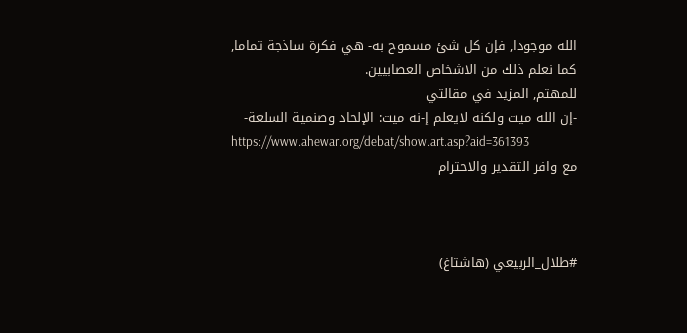الله موجودا, فإن كل شئ مسموح به- هي فكرة ساذجة تماما, كما نعلم ذلك من الاشخاص العصابيين.
للمهتم, المزيد في مقالتي
-إن الله ميت ولكنه لايعلم إ-نه ميت: الإلحاد وصنمية السلعة-
https://www.ahewar.org/debat/show.art.asp?aid=361393
مع وافر التقدير والاحترام



#طلال_الربيعي (هاشتاغ)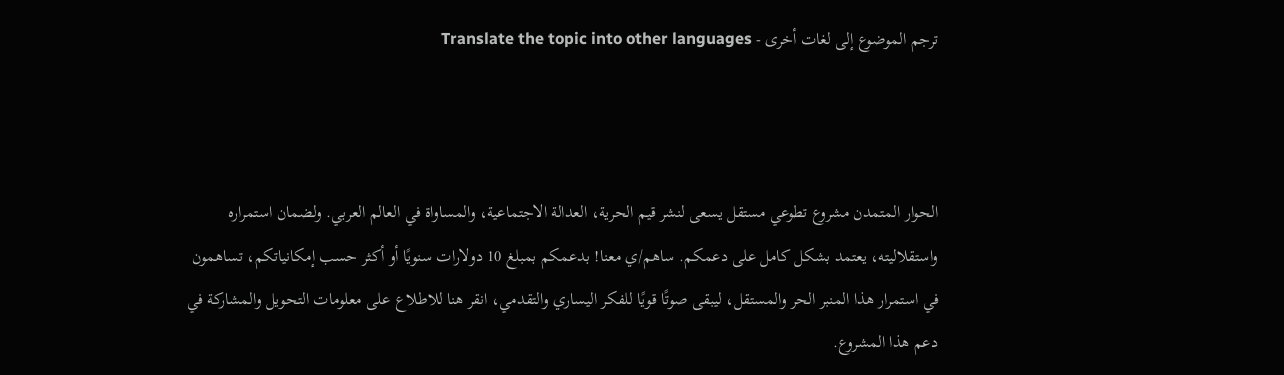ترجم الموضوع إلى لغات أخرى - Translate the topic into other languages



الحوار المتمدن مشروع تطوعي مستقل يسعى لنشر قيم الحرية، العدالة الاجتماعية، والمساواة في العالم العربي. ولضمان استمراره واستقلاليته، يعتمد بشكل كامل على دعمكم. ساهم/ي معنا! بدعمكم بمبلغ 10 دولارات سنويًا أو أكثر حسب إمكانياتكم، تساهمون في استمرار هذا المنبر الحر والمستقل، ليبقى صوتًا قويًا للفكر اليساري والتقدمي، انقر هنا للاطلاع على معلومات التحويل والمشاركة في دعم هذا المشروع.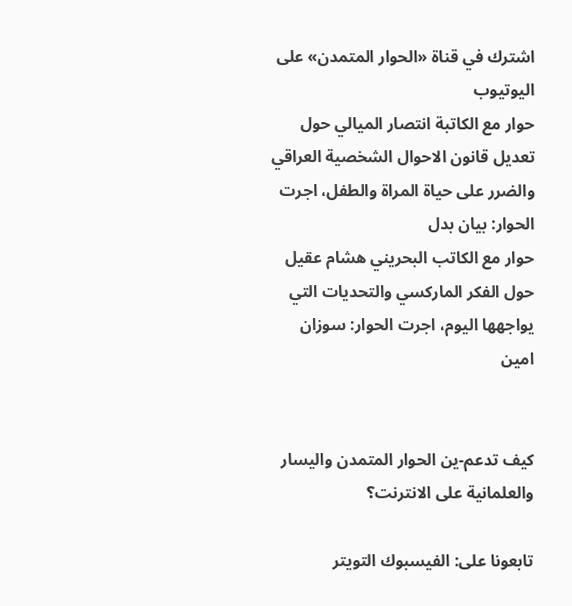اشترك في قناة «الحوار المتمدن» على اليوتيوب
حوار مع الكاتبة انتصار الميالي حول تعديل قانون الاحوال الشخصية العراقي والضرر على حياة المراة والطفل، اجرت الحوار: بيان بدل
حوار مع الكاتب البحريني هشام عقيل حول الفكر الماركسي والتحديات التي يواجهها اليوم، اجرت الحوار: سوزان امين


كيف تدعم-ين الحوار المتمدن واليسار والعلمانية على الانترنت؟

تابعونا على: الفيسبوك التويتر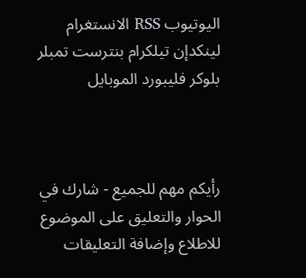اليوتيوب RSS الانستغرام لينكدإن تيلكرام بنترست تمبلر بلوكر فليبورد الموبايل



رأيكم مهم للجميع - شارك في الحوار والتعليق على الموضوع
للاطلاع وإضافة التعليقات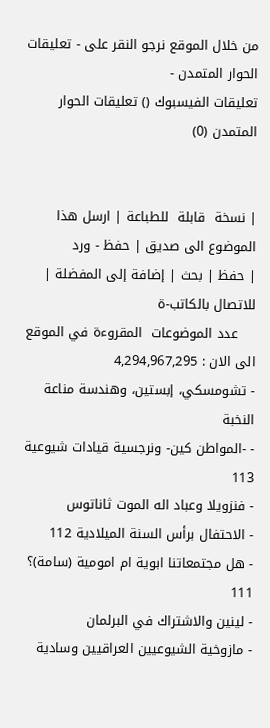من خلال الموقع نرجو النقر على - تعليقات الحوار المتمدن -
تعليقات الفيسبوك () تعليقات الحوار المتمدن (0)


| نسخة  قابلة  للطباعة | ارسل هذا الموضوع الى صديق | حفظ - ورد
| حفظ | بحث | إضافة إلى المفضلة | للاتصال بالكاتب-ة
    عدد الموضوعات  المقروءة في الموقع  الى الان : 4,294,967,295
- تشومسكي، إبستين، وهندسة مناعة النخبة
- -المواطن كين- ونرجسية قيادات شيوعية 113
- فنزويلا وعباد اله الموت ثاناتوس
- الاحتفال برأس السنة الميلادية 112
- هل مجتمعاتنا ابوية ام امومية (سامة)؟ 111
- لينين والاشتراك في البرلمان
- مازوخية الشيوعيين العراقيين وسادية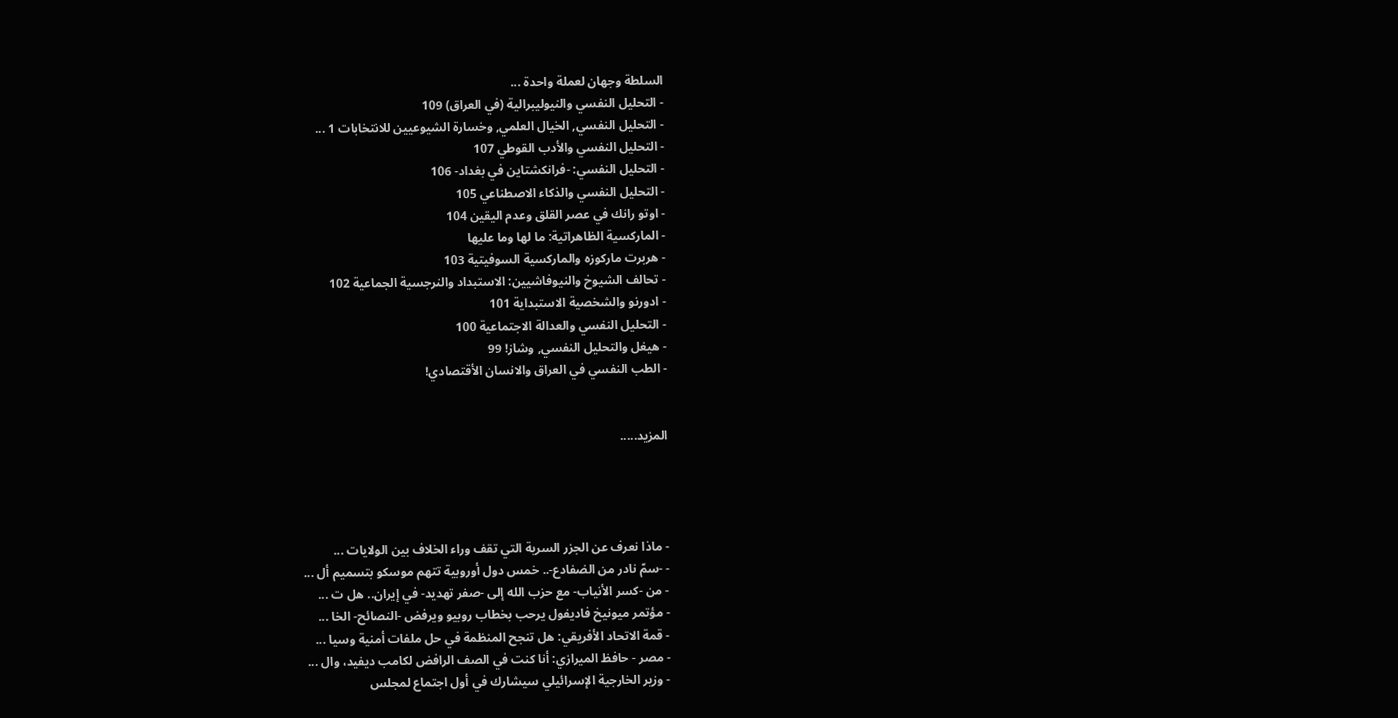السلطة وجهان لعملة واحدة ...
- التحليل النفسي والنيوليبرالية (في العراق) 109
- التحليل النفسي, الخيال العلمي, وخسارة الشيوعيين للانتخابات 1 ...
- التحليل النفسي والأدب القوطي 107
- التحليل النفسي: -فرانكشتاين في بغداد- 106
- التحليل النفسي والذكاء الاصطناعي 105
- اوتو رانك في عصر القلق وعدم اليقين 104
- الماركسية الظاهراتية: ما لها وما عليها
- هربرت ماركوزه والماركسية السوفيتية 103
- تحالف الشيوخ والنيوفاشيين: الاستبداد والنرجسية الجماعية 102
- ادورنو والشخصية الاستبداية 101
- التحليل النفسي والعدالة الاجتماعية 100
- هيغل والتحليل النفسي, وشاز! 99
- الطب النفسي في العراق والانسان الأقتصادي!


المزيد.....




- ماذا نعرف عن الجزر السرية التي تقف وراء الخلاف بين الولايات ...
- -سمّ نادر من الضفادع-.. خمس دول أوروبية تتهم موسكو بتسميم أل ...
- من -كسر الأنياب- مع حزب الله إلى -صفر تهديد- في إيران.. هل ت ...
- مؤتمر ميونيخ فاديفول يرحب بخطاب روبيو ويرفض -النصائح- الخا ...
- قمة الاتحاد الأفريقي: هل تنجح المنظمة في حل ملفات أمنية وسيا ...
- مصر - حافظ الميرازي: أنا كنت في الصف الرافض لكامب ديفيد، وال ...
- وزير الخارجية الإسرائيلي سيشارك في أول اجتماع لمجلس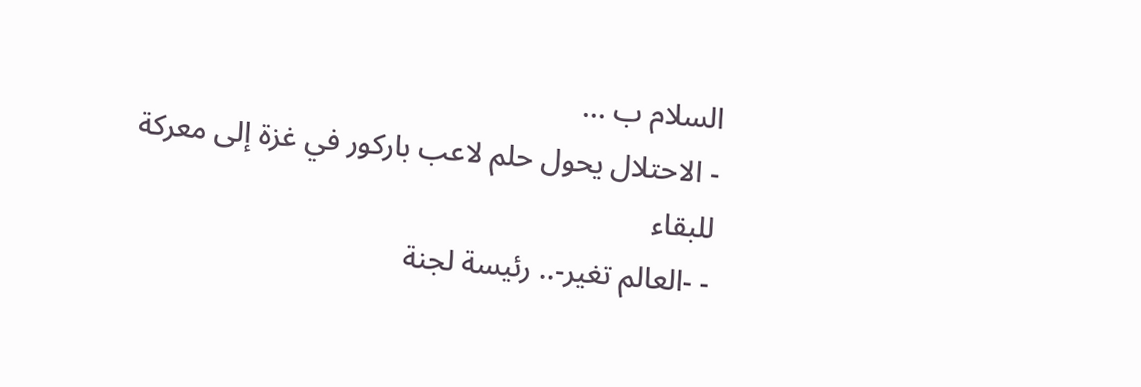السلام ب ...
- الاحتلال يحول حلم لاعب باركور في غزة إلى معركة للبقاء
- -العالم تغير-.. رئيسة لجنة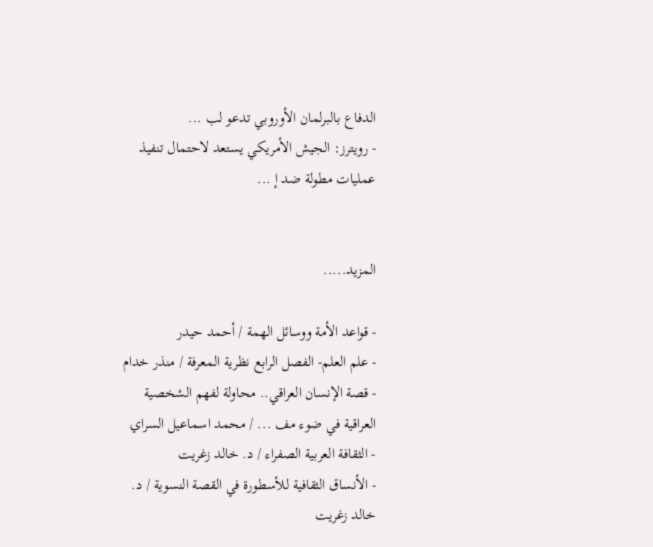الدفاع بالبرلمان الأوروبي تدعو لب ...
- رويترز: الجيش الأمريكي يستعد لاحتمال تنفيذ عمليات مطولة ضد إ ...


المزيد.....

- قواعد الأمة ووسائل الهمة / أحمد حيدر
- علم العلم- الفصل الرابع نظرية المعرفة / منذر خدام
- قصة الإنسان العراقي.. محاولة لفهم الشخصية العراقية في ضوء مف ... / محمد اسماعيل السراي
- الثقافة العربية الصفراء / د. خالد زغريت
- الأنساق الثقافية للأسطورة في القصة النسوية / د. خالد زغريت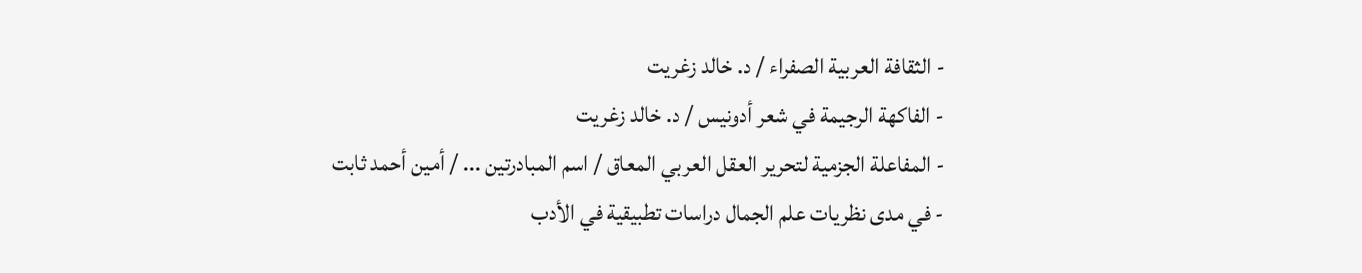- الثقافة العربية الصفراء / د. خالد زغريت
- الفاكهة الرجيمة في شعر أدونيس / د. خالد زغريت
- المفاعلة الجزمية لتحرير العقل العربي المعاق / اسم المبادرتين ... / أمين أحمد ثابت
- في مدى نظريات علم الجمال دراسات تطبيقية في الأدب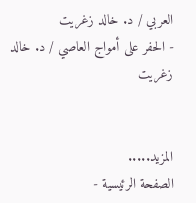العربي / د. خالد زغريت
- الحفر على أمواج العاصي / د. خالد زغريت


المزيد.....
الصفحة الرئيسية -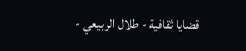قضايا ثقافية - طلال الربيعي -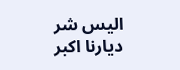اليس شر ديارنا اكبر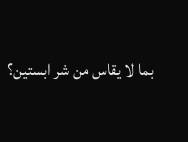بما لا يقاس من شر ابستين؟